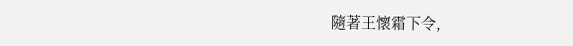隨著王懷霜下令,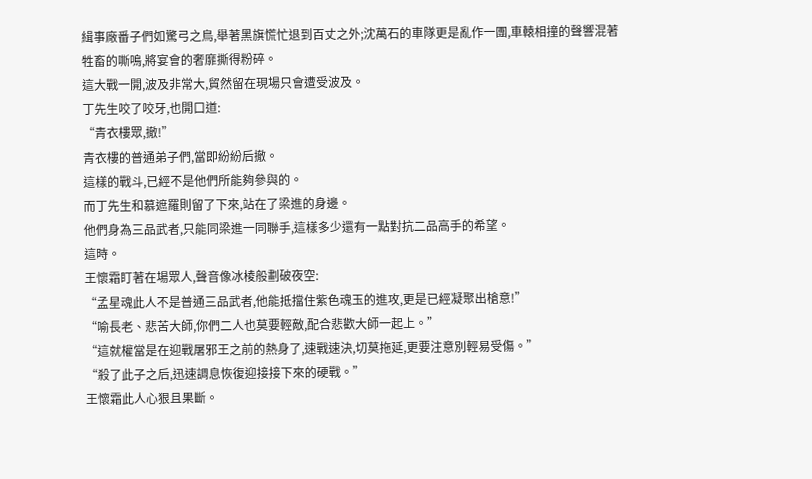緝事廠番子們如驚弓之鳥,舉著黑旗慌忙退到百丈之外;沈萬石的車隊更是亂作一團,車轅相撞的聲響混著牲畜的嘶鳴,將宴會的奢靡撕得粉碎。
這大戰一開,波及非常大,貿然留在現場只會遭受波及。
丁先生咬了咬牙,也開口道:
“青衣樓眾,撤!”
青衣樓的普通弟子們,當即紛紛后撤。
這樣的戰斗,已經不是他們所能夠參與的。
而丁先生和慕遮羅則留了下來,站在了梁進的身邊。
他們身為三品武者,只能同梁進一同聯手,這樣多少還有一點對抗二品高手的希望。
這時。
王懷霜盯著在場眾人,聲音像冰棱般劃破夜空:
“孟星魂此人不是普通三品武者,他能抵擋住紫色魂玉的進攻,更是已經凝聚出槍意!”
“喻長老、悲苦大師,你們二人也莫要輕敵,配合悲歡大師一起上。”
“這就權當是在迎戰屠邪王之前的熱身了,速戰速決,切莫拖延,更要注意別輕易受傷。”
“殺了此子之后,迅速調息恢復迎接接下來的硬戰。”
王懷霜此人心狠且果斷。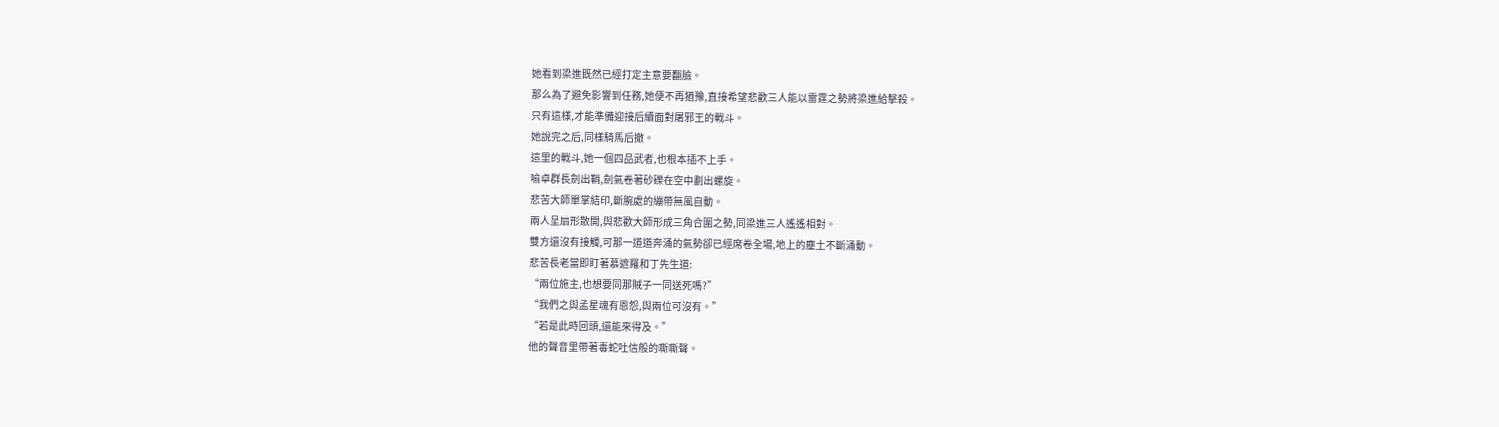她看到梁進既然已經打定主意要翻臉。
那么為了避免影響到任務,她便不再猶豫,直接希望悲歡三人能以雷霆之勢將梁進給擊殺。
只有這樣,才能準備迎接后續面對屠邪王的戰斗。
她說完之后,同樣騎馬后撤。
這里的戰斗,她一個四品武者,也根本插不上手。
喻卓群長劍出鞘,劍氣卷著砂礫在空中劃出螺旋。
悲苦大師單掌結印,斷腕處的繃帶無風自動。
兩人呈扇形散開,與悲歡大師形成三角合圍之勢,同梁進三人遙遙相對。
雙方還沒有接觸,可那一道道奔涌的氣勢卻已經席卷全場,地上的塵土不斷涌動。
悲苦長老當即盯著慕遮羅和丁先生道:
“兩位施主,也想要同那賊子一同送死嗎?”
“我們之與孟星魂有恩怨,與兩位可沒有。”
“若是此時回頭,還能來得及。”
他的聲音里帶著毒蛇吐信般的嘶嘶聲。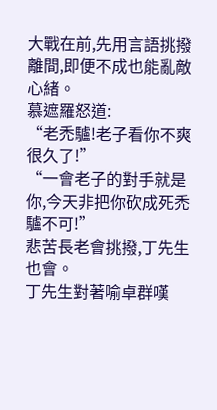大戰在前,先用言語挑撥離間,即便不成也能亂敵心緒。
慕遮羅怒道:
“老禿驢!老子看你不爽很久了!”
“一會老子的對手就是你,今天非把你砍成死禿驢不可!”
悲苦長老會挑撥,丁先生也會。
丁先生對著喻卓群嘆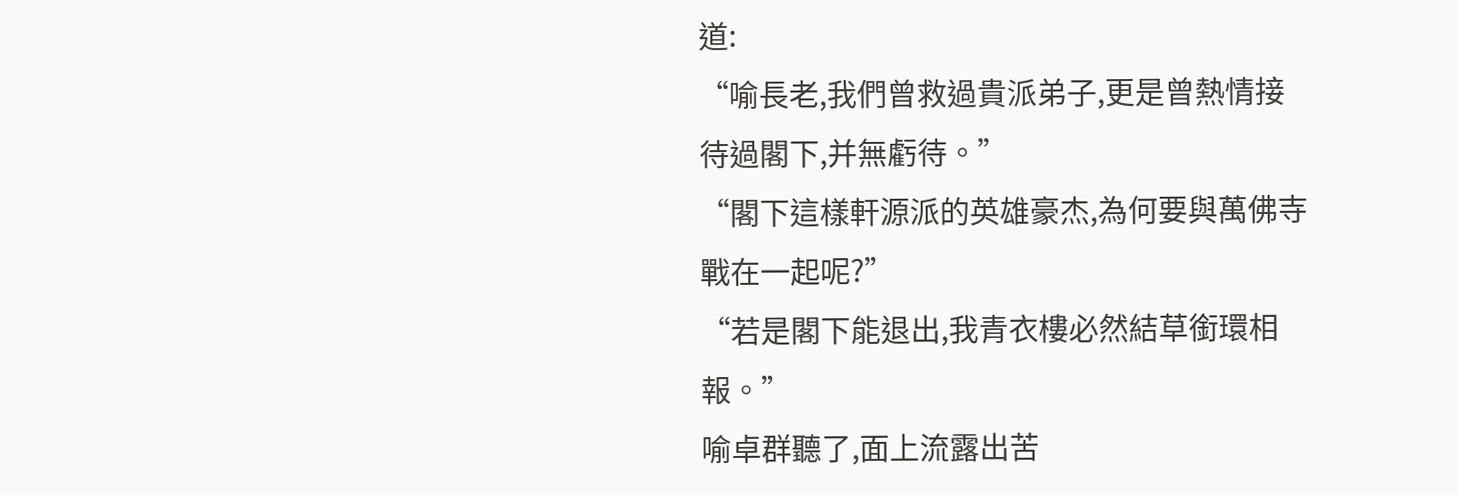道:
“喻長老,我們曾救過貴派弟子,更是曾熱情接待過閣下,并無虧待。”
“閣下這樣軒源派的英雄豪杰,為何要與萬佛寺戰在一起呢?”
“若是閣下能退出,我青衣樓必然結草銜環相報。”
喻卓群聽了,面上流露出苦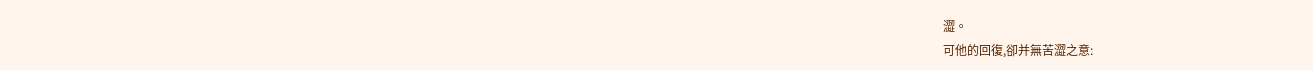澀。
可他的回復,卻并無苦澀之意: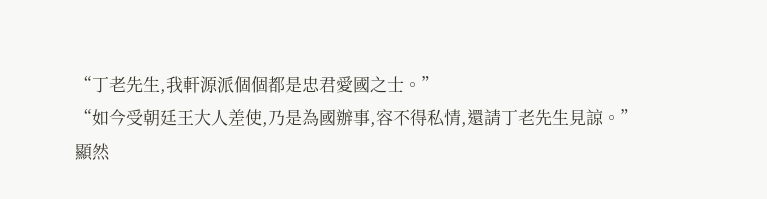“丁老先生,我軒源派個個都是忠君愛國之士。”
“如今受朝廷王大人差使,乃是為國辦事,容不得私情,還請丁老先生見諒。”
顯然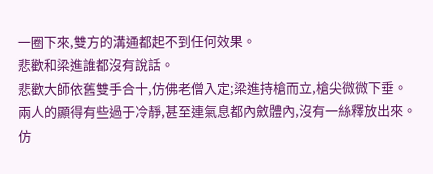一圈下來,雙方的溝通都起不到任何效果。
悲歡和梁進誰都沒有說話。
悲歡大師依舊雙手合十,仿佛老僧入定;梁進持槍而立,槍尖微微下垂。
兩人的顯得有些過于冷靜,甚至連氣息都內斂體內,沒有一絲釋放出來。
仿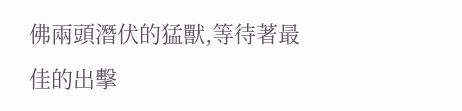佛兩頭潛伏的猛獸,等待著最佳的出擊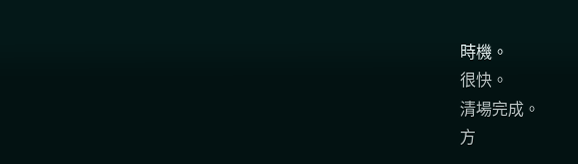時機。
很快。
清場完成。
方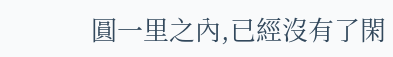圓一里之內,已經沒有了閑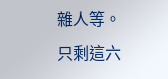雜人等。
只剩這六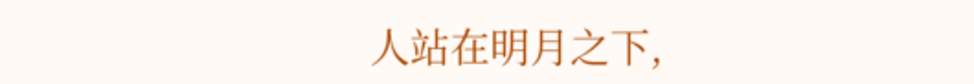人站在明月之下,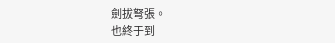劍拔弩張。
也終于到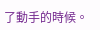了動手的時候。